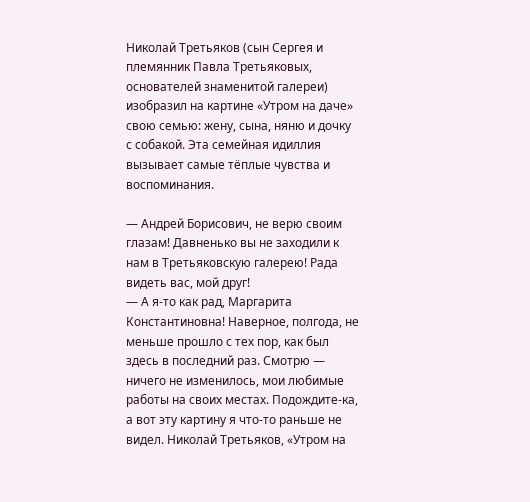Николай Третьяков (сын Сергея и племянник Павла Третьяковых, основателей знаменитой галереи) изобразил на картине «Утром на даче» свою семью: жену, сына, няню и дочку с собакой. Эта семейная идиллия вызывает самые тёплые чувства и воспоминания.

— Андрей Борисович, не верю своим глазам! Давненько вы не заходили к нам в Третьяковскую галерею! Рада видеть вас, мой друг!
— А я-то как рад, Маргарита Константиновна! Наверное, полгода, не меньше прошло с тех пор, как был здесь в последний раз. Смотрю — ничего не изменилось, мои любимые работы на своих местах. Подождите-ка, а вот эту картину я что-то раньше не видел. Николай Третьяков, «Утром на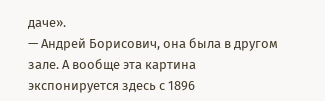даче».
— Андрей Борисович, она была в другом зале. А вообще эта картина экспонируется здесь с 1896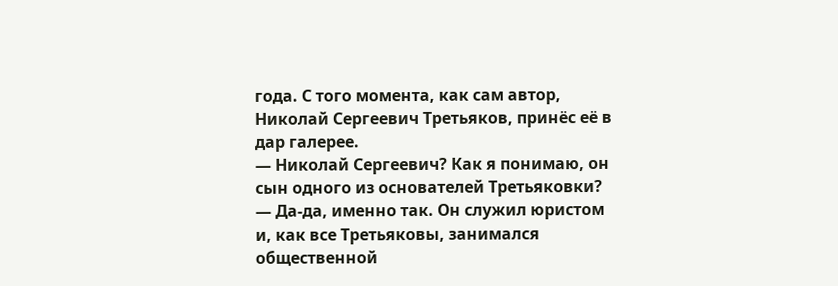года. С того момента, как сам автор, Николай Сергеевич Третьяков, принёс её в дар галерее.
— Николай Сергеевич? Как я понимаю, он сын одного из основателей Третьяковки?
— Да-да, именно так. Он служил юристом и, как все Третьяковы, занимался общественной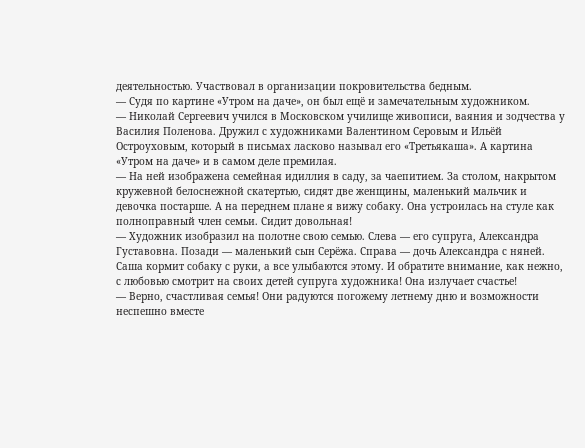деятельностью. Участвовал в организации покровительства бедным.
— Судя по картине «Утром на даче», он был ещё и замечательным художником.
— Николай Сергеевич учился в Московском училище живописи, ваяния и зодчества у Василия Поленова. Дружил с художниками Валентином Серовым и Ильёй Остроуховым, который в письмах ласково называл его «Третьякаша». А картина «Утром на даче» и в самом деле премилая.
— На ней изображена семейная идиллия в саду, за чаепитием. За столом, накрытом кружевной белоснежной скатертью, сидят две женщины, маленький мальчик и девочка постарше. А на переднем плане я вижу собаку. Она устроилась на стуле как полноправный член семьи. Сидит довольная!
— Художник изобразил на полотне свою семью. Слева — его супруга, Александра Густавовна. Позади — маленький сын Серёжа. Справа — дочь Александра с няней. Саша кормит собаку с руки, а все улыбаются этому. И обратите внимание, как нежно, с любовью смотрит на своих детей супруга художника! Она излучает счастье!
— Верно, счастливая семья! Они радуются погожему летнему дню и возможности неспешно вместе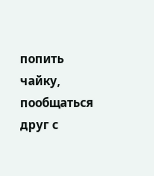попить чайку, пообщаться друг с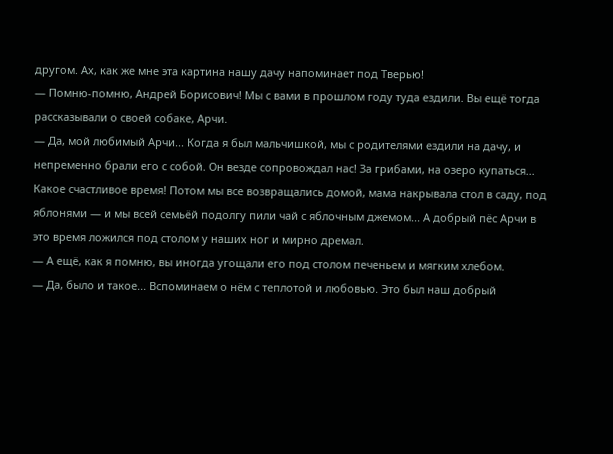другом. Ах, как же мне эта картина нашу дачу напоминает под Тверью!
— Помню-помню, Андрей Борисович! Мы с вами в прошлом году туда ездили. Вы ещё тогда рассказывали о своей собаке, Арчи.
— Да, мой любимый Арчи... Когда я был мальчишкой, мы с родителями ездили на дачу, и непременно брали его с собой. Он везде сопровождал нас! За грибами, на озеро купаться... Какое счастливое время! Потом мы все возвращались домой, мама накрывала стол в саду, под яблонями — и мы всей семьёй подолгу пили чай с яблочным джемом... А добрый пёс Арчи в это время ложился под столом у наших ног и мирно дремал.
— А ещё, как я помню, вы иногда угощали его под столом печеньем и мягким хлебом.
— Да, было и такое... Вспоминаем о нём с теплотой и любовью. Это был наш добрый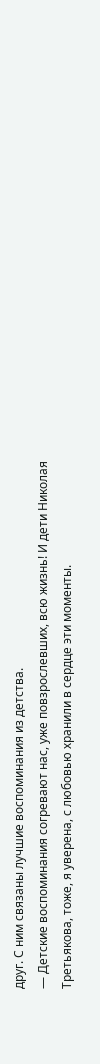друг. С ним связаны лучшие воспоминания из детства.
— Детские воспоминания согревают нас, уже повзрослевших, всю жизнь! И дети Николая Третьякова, тоже, я уверена, с любовью хранили в сердце эти моменты.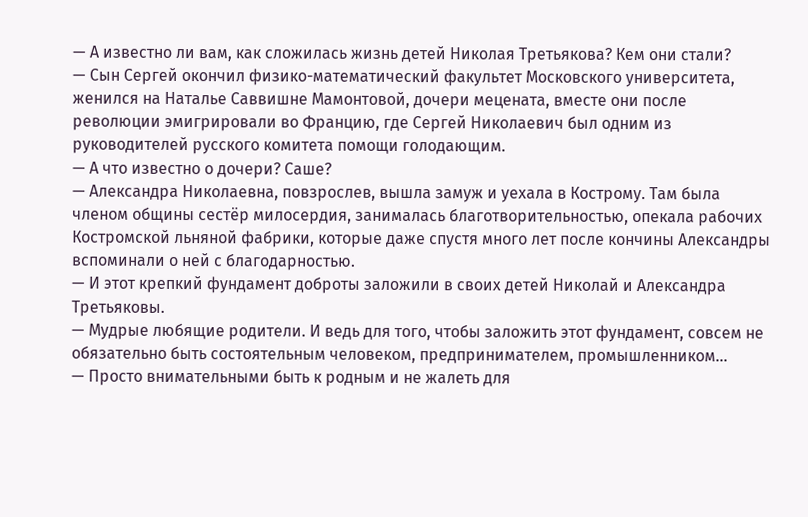— А известно ли вам, как сложилась жизнь детей Николая Третьякова? Кем они стали?
— Сын Сергей окончил физико-математический факультет Московского университета, женился на Наталье Саввишне Мамонтовой, дочери мецената, вместе они после революции эмигрировали во Францию, где Сергей Николаевич был одним из руководителей русского комитета помощи голодающим.
— А что известно о дочери? Саше?
— Александра Николаевна, повзрослев, вышла замуж и уехала в Кострому. Там была членом общины сестёр милосердия, занималась благотворительностью, опекала рабочих Костромской льняной фабрики, которые даже спустя много лет после кончины Александры вспоминали о ней с благодарностью.
— И этот крепкий фундамент доброты заложили в своих детей Николай и Александра Третьяковы.
— Мудрые любящие родители. И ведь для того, чтобы заложить этот фундамент, совсем не обязательно быть состоятельным человеком, предпринимателем, промышленником...
— Просто внимательными быть к родным и не жалеть для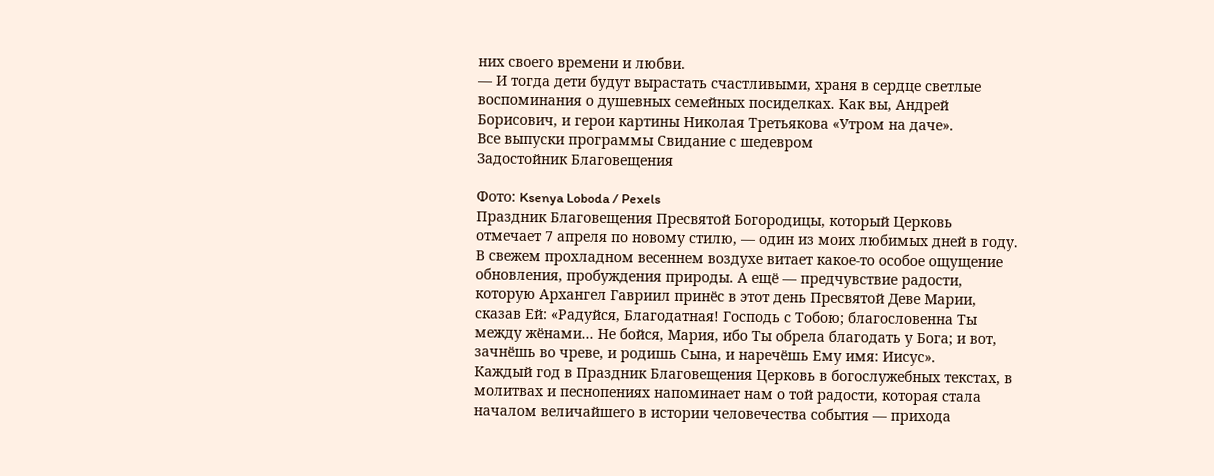них своего времени и любви.
— И тогда дети будут вырастать счастливыми, храня в сердце светлые воспоминания о душевных семейных посиделках. Как вы, Андрей Борисович, и герои картины Николая Третьякова «Утром на даче».
Все выпуски программы Свидание с шедевром
Задостойник Благовещения

Фото: Ksenya Loboda / Pexels
Праздник Благовещения Пресвятой Богородицы, который Церковь отмечает 7 апреля по новому стилю, — один из моих любимых дней в году. В свежем прохладном весеннем воздухе витает какое-то особое ощущение обновления, пробуждения природы. А ещё — предчувствие радости, которую Архангел Гавриил принёс в этот день Пресвятой Деве Марии, сказав Ей: «Радуйся, Благодатная! Господь с Тобою; благословенна Ты между жёнами... Не бойся, Мария, ибо Ты обрела благодать у Бога; и вот, зачнёшь во чреве, и родишь Сына, и наречёшь Ему имя: Иисус».
Каждый год в Праздник Благовещения Церковь в богослужебных текстах, в молитвах и песнопениях напоминает нам о той радости, которая стала началом величайшего в истории человечества события — прихода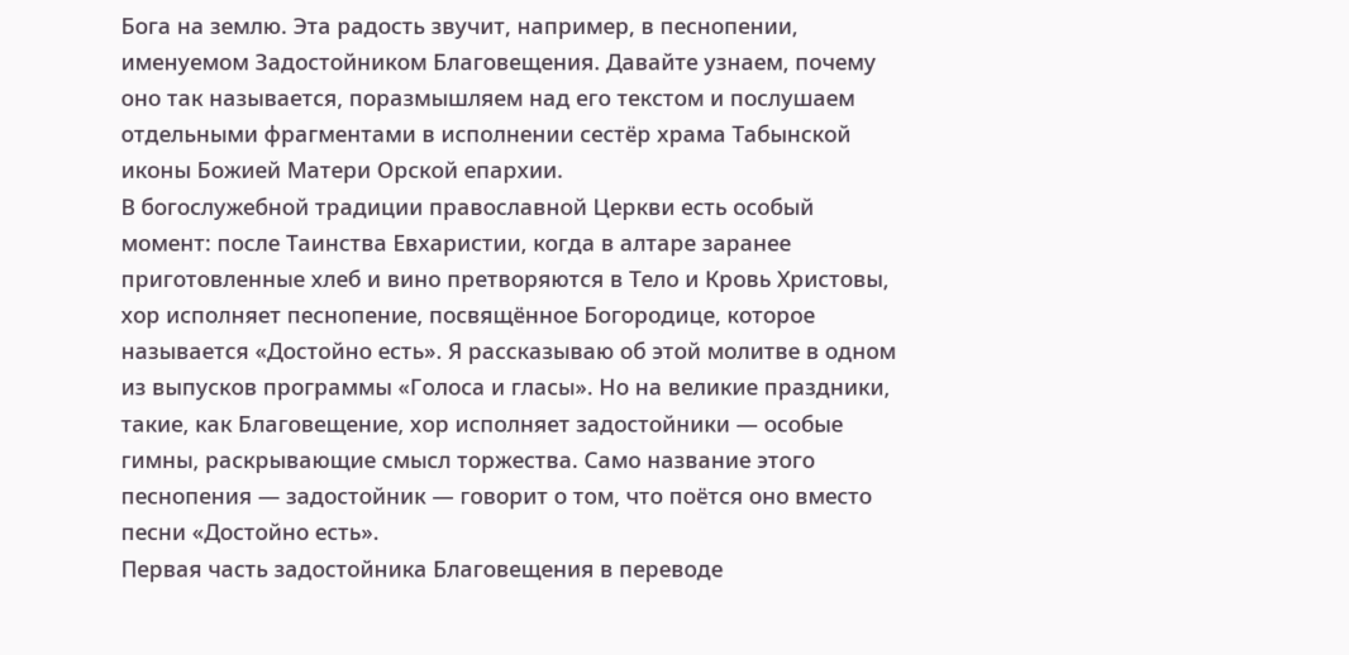Бога на землю. Эта радость звучит, например, в песнопении, именуемом Задостойником Благовещения. Давайте узнаем, почему оно так называется, поразмышляем над его текстом и послушаем отдельными фрагментами в исполнении сестёр храма Табынской иконы Божией Матери Орской епархии.
В богослужебной традиции православной Церкви есть особый момент: после Таинства Евхаристии, когда в алтаре заранее приготовленные хлеб и вино претворяются в Тело и Кровь Христовы, хор исполняет песнопение, посвящённое Богородице, которое называется «Достойно есть». Я рассказываю об этой молитве в одном из выпусков программы «Голоса и гласы». Но на великие праздники, такие, как Благовещение, хор исполняет задостойники — особые гимны, раскрывающие смысл торжества. Само название этого песнопения — задостойник — говорит о том, что поётся оно вместо песни «Достойно есть».
Первая часть задостойника Благовещения в переводе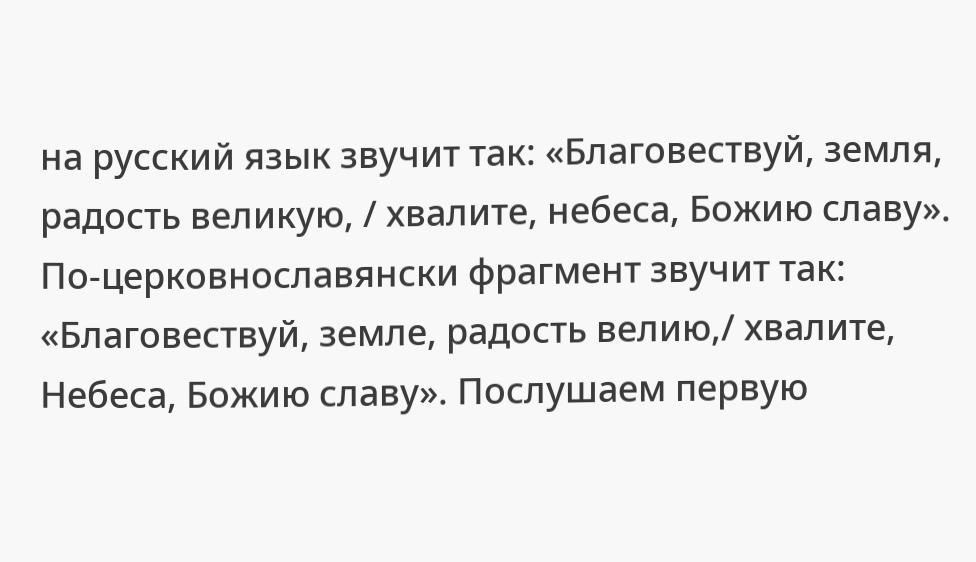на русский язык звучит так: «Благовествуй, земля, радость великую, / хвалите, небеса, Божию славу». По-церковнославянски фрагмент звучит так: «Благовествуй, земле, радость велию,/ хвалите, Небеса, Божию славу». Послушаем первую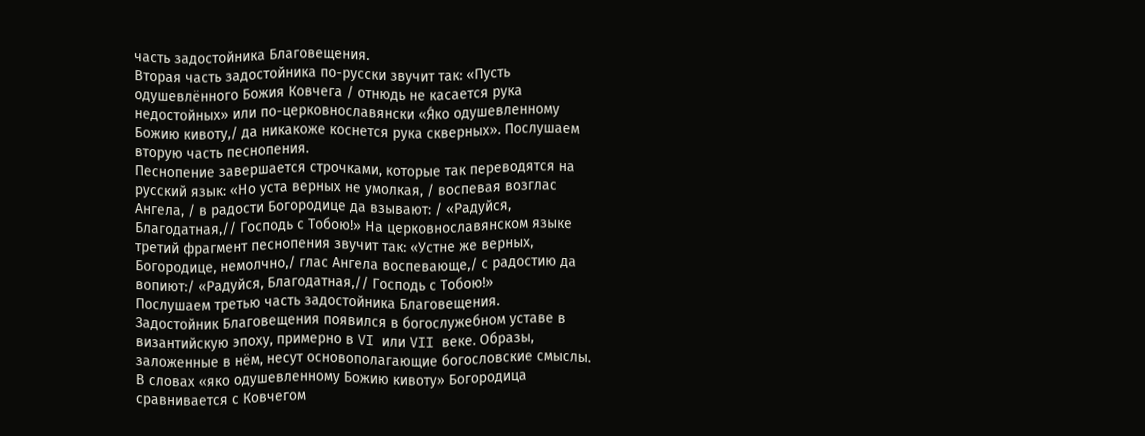часть задостойника Благовещения.
Вторая часть задостойника по-русски звучит так: «Пусть одушевлённого Божия Ковчега / отнюдь не касается рука недостойных» или по-церковнославянски «Я́ко одушевленному Божию кивоту,/ да никакоже коснется рука скверных». Послушаем вторую часть песнопения.
Песнопение завершается строчками, которые так переводятся на русский язык: «Но уста верных не умолкая, / воспевая возглас Ангела, / в радости Богородице да взывают: / «Радуйся, Благодатная,// Господь с Тобою!» На церковнославянском языке третий фрагмент песнопения звучит так: «Устне же верных, Богородице, немолчно,/ глас Ангела воспевающе,/ с радостию да вопиют:/ «Радуйся, Благодатная,// Господь с Тобою!»
Послушаем третью часть задостойника Благовещения.
Задостойник Благовещения появился в богослужебном уставе в византийскую эпоху, примерно в VI или VII веке. Образы, заложенные в нём, несут основополагающие богословские смыслы. В словах «яко одушевленному Божию кивоту» Богородица сравнивается с Ковчегом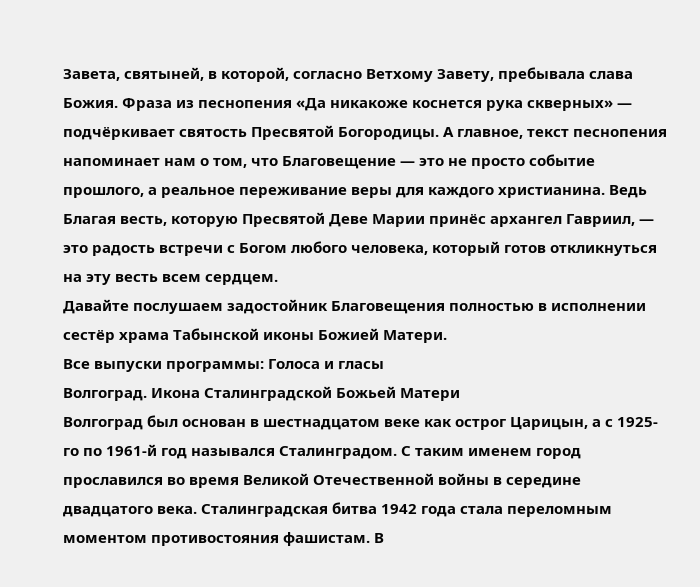Завета, святыней, в которой, согласно Ветхому Завету, пребывала слава Божия. Фраза из песнопения «Да никакоже коснется рука скверных» — подчёркивает святость Пресвятой Богородицы. А главное, текст песнопения напоминает нам о том, что Благовещение — это не просто событие прошлого, а реальное переживание веры для каждого христианина. Ведь Благая весть, которую Пресвятой Деве Марии принёс архангел Гавриил, — это радость встречи с Богом любого человека, который готов откликнуться на эту весть всем сердцем.
Давайте послушаем задостойник Благовещения полностью в исполнении сестёр храма Табынской иконы Божией Матери.
Все выпуски программы: Голоса и гласы
Волгоград. Икона Сталинградской Божьей Матери
Волгоград был основан в шестнадцатом веке как острог Царицын, а с 1925-го по 1961-й год назывался Сталинградом. С таким именем город прославился во время Великой Отечественной войны в середине двадцатого века. Сталинградская битва 1942 года стала переломным моментом противостояния фашистам. В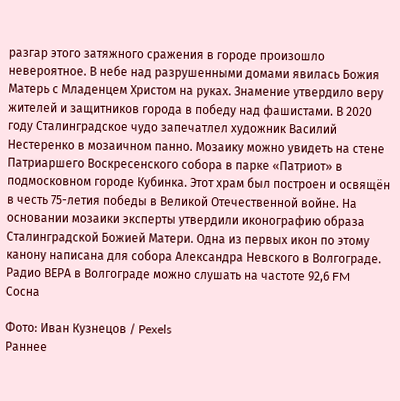разгар этого затяжного сражения в городе произошло невероятное. В небе над разрушенными домами явилась Божия Матерь с Младенцем Христом на руках. Знамение утвердило веру жителей и защитников города в победу над фашистами. В 2020 году Сталинградское чудо запечатлел художник Василий Нестеренко в мозаичном панно. Мозаику можно увидеть на стене Патриаршего Воскресенского собора в парке «Патриот» в подмосковном городе Кубинка. Этот храм был построен и освящён в честь 75-летия победы в Великой Отечественной войне. На основании мозаики эксперты утвердили иконографию образа Сталинградской Божией Матери. Одна из первых икон по этому канону написана для собора Александра Невского в Волгограде.
Радио ВЕРА в Волгограде можно слушать на частоте 92,6 FM
Сосна

Фото: Иван Кузнецов / Pexels
Раннее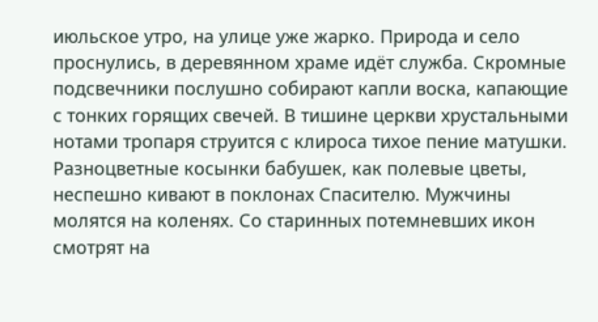июльское утро, на улице уже жарко. Природа и село проснулись, в деревянном храме идёт служба. Скромные подсвечники послушно собирают капли воска, капающие с тонких горящих свечей. В тишине церкви хрустальными нотами тропаря струится с клироса тихое пение матушки. Разноцветные косынки бабушек, как полевые цветы, неспешно кивают в поклонах Спасителю. Мужчины молятся на коленях. Со старинных потемневших икон смотрят на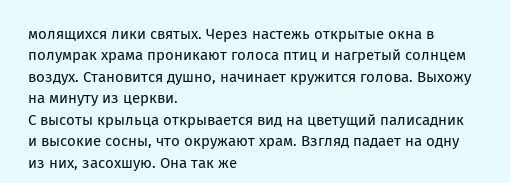молящихся лики святых. Через настежь открытые окна в полумрак храма проникают голоса птиц и нагретый солнцем воздух. Становится душно, начинает кружится голова. Выхожу на минуту из церкви.
С высоты крыльца открывается вид на цветущий палисадник и высокие сосны, что окружают храм. Взгляд падает на одну из них, засохшую. Она так же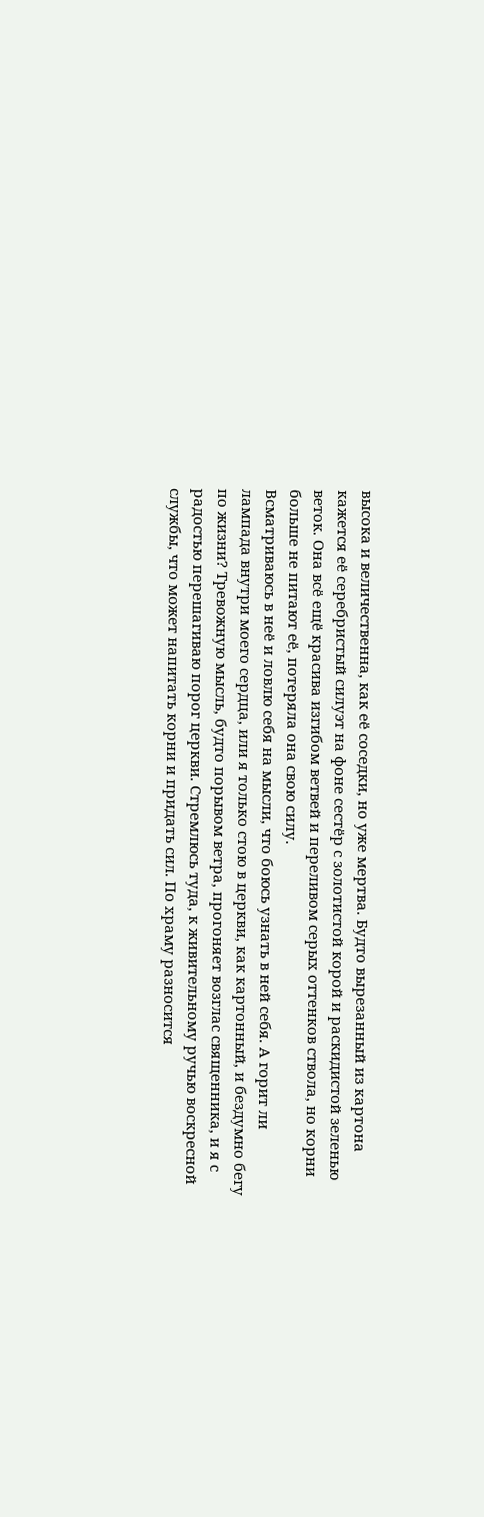высока и величественна, как её соседки, но уже мертва. Будто вырезанный из картона кажется её серебристый силуэт на фоне сестёр с золотистой корой и раскидистой зеленью веток. Она всё ещё красива изгибом ветвей и переливом серых оттенков ствола, но корни больше не питают её, потеряла она свою силу.
Всматриваюсь в неё и ловлю себя на мысли, что боюсь узнать в ней себя. А горит ли лампада внутри моего сердца, или я только стою в церкви, как картонный, и бездумно бегу по жизни? Тревожную мысль, будто порывом ветра, прогоняет возглас священника, и я с радостью перешагиваю порог церкви. Стремлюсь туда, к живительному ручью воскресной службы, что может напитать корни и придать сил. По храму разносится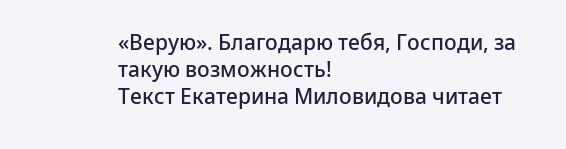«Верую». Благодарю тебя, Господи, за такую возможность!
Текст Екатерина Миловидова читает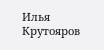Илья Крутояров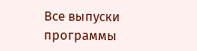Все выпуски программы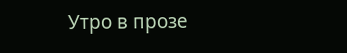Утро в прозе